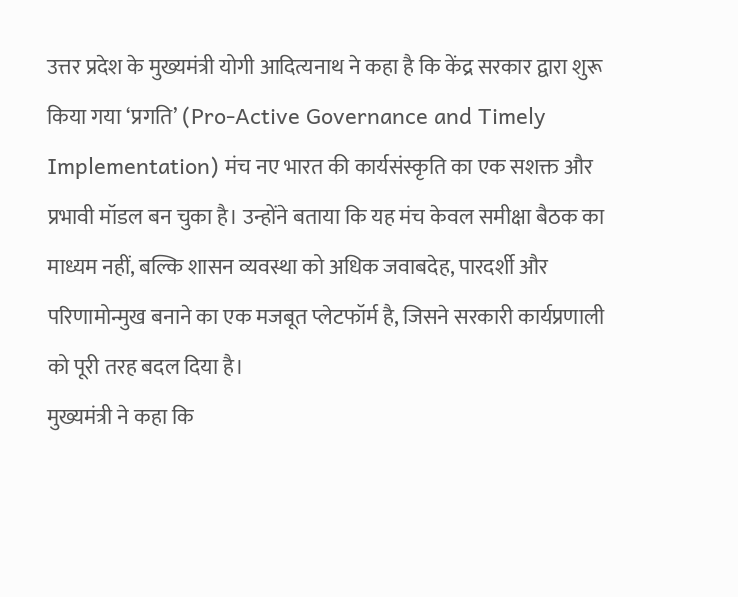उत्तर प्रदेश के मुख्यमंत्री योगी आदित्यनाथ ने कहा है कि केंद्र सरकार द्वारा शुरू किया गया ‘प्रगति’ (Pro-Active Governance and Timely Implementation) मंच नए भारत की कार्यसंस्कृति का एक सशक्त और प्रभावी मॉडल बन चुका है। उन्होंने बताया कि यह मंच केवल समीक्षा बैठक का माध्यम नहीं, बल्कि शासन व्यवस्था को अधिक जवाबदेह, पारदर्शी और परिणामोन्मुख बनाने का एक मजबूत प्लेटफॉर्म है, जिसने सरकारी कार्यप्रणाली को पूरी तरह बदल दिया है।
मुख्यमंत्री ने कहा कि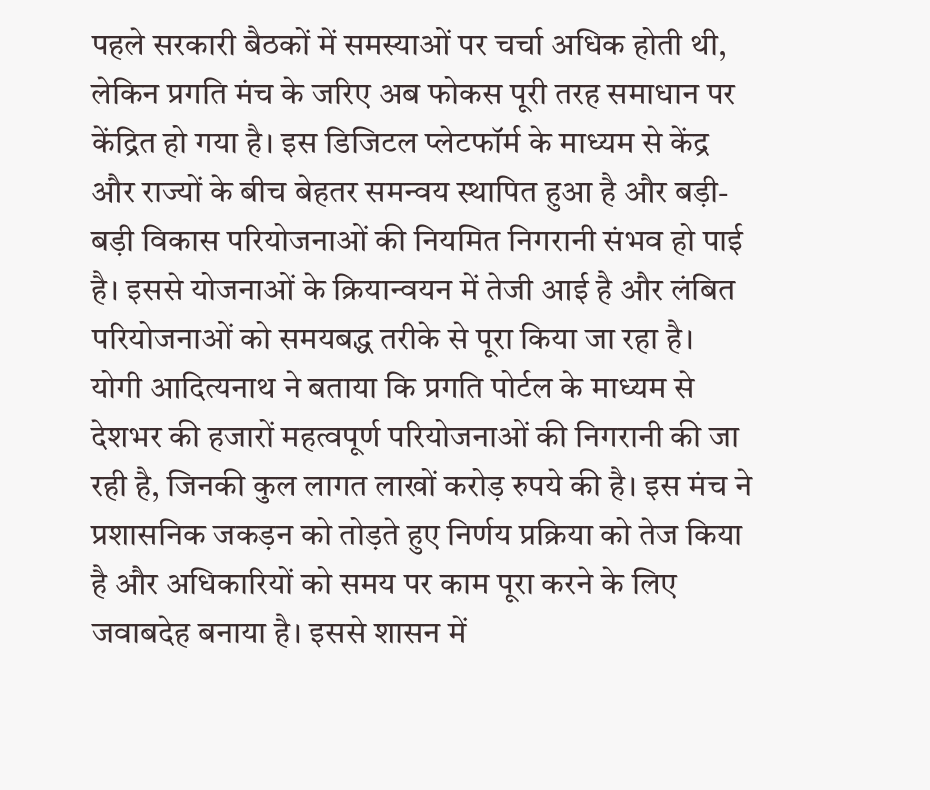पहले सरकारी बैठकों में समस्याओं पर चर्चा अधिक होती थी, लेकिन प्रगति मंच के जरिए अब फोकस पूरी तरह समाधान पर केंद्रित हो गया है। इस डिजिटल प्लेटफॉर्म के माध्यम से केंद्र और राज्यों के बीच बेहतर समन्वय स्थापित हुआ है और बड़ी-बड़ी विकास परियोजनाओं की नियमित निगरानी संभव हो पाई है। इससे योजनाओं के क्रियान्वयन में तेजी आई है और लंबित परियोजनाओं को समयबद्ध तरीके से पूरा किया जा रहा है।
योगी आदित्यनाथ ने बताया कि प्रगति पोर्टल के माध्यम से देशभर की हजारों महत्वपूर्ण परियोजनाओं की निगरानी की जा रही है, जिनकी कुल लागत लाखों करोड़ रुपये की है। इस मंच ने प्रशासनिक जकड़न को तोड़ते हुए निर्णय प्रक्रिया को तेज किया है और अधिकारियों को समय पर काम पूरा करने के लिए जवाबदेह बनाया है। इससे शासन में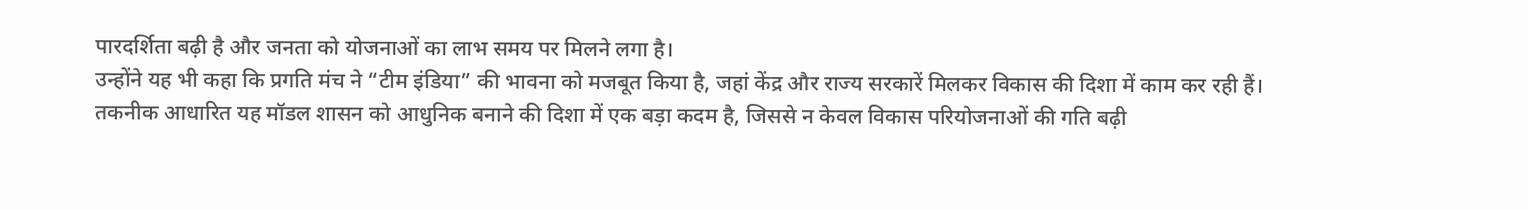पारदर्शिता बढ़ी है और जनता को योजनाओं का लाभ समय पर मिलने लगा है।
उन्होंने यह भी कहा कि प्रगति मंच ने “टीम इंडिया” की भावना को मजबूत किया है, जहां केंद्र और राज्य सरकारें मिलकर विकास की दिशा में काम कर रही हैं। तकनीक आधारित यह मॉडल शासन को आधुनिक बनाने की दिशा में एक बड़ा कदम है, जिससे न केवल विकास परियोजनाओं की गति बढ़ी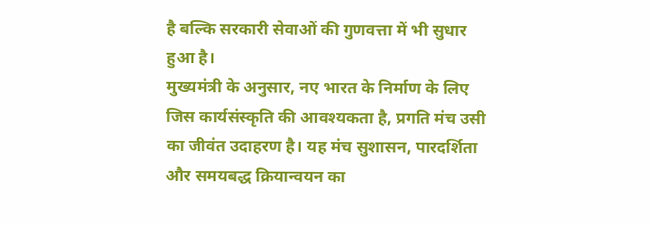है बल्कि सरकारी सेवाओं की गुणवत्ता में भी सुधार हुआ है।
मुख्यमंत्री के अनुसार, नए भारत के निर्माण के लिए जिस कार्यसंस्कृति की आवश्यकता है, प्रगति मंच उसी का जीवंत उदाहरण है। यह मंच सुशासन, पारदर्शिता और समयबद्ध क्रियान्वयन का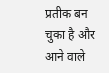प्रतीक बन चुका है और आने वाले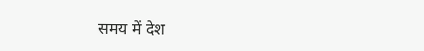समय में देश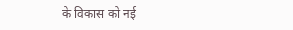के विकास को नई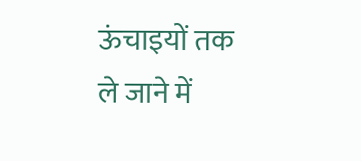ऊंचाइयों तक ले जाने में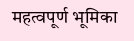महत्वपूर्ण भूमिका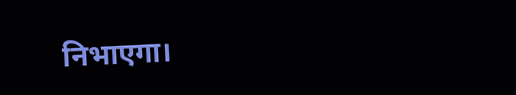निभाएगा।